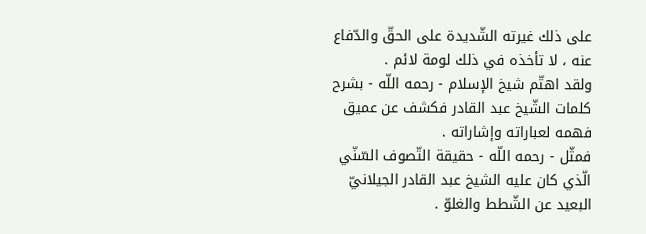على ذلك غيرته الشّديدة على الحقّ والدّفاع عنه ، لا تأخذه في ذلك لومة لائم .
ولقد اهتّم شيخ الإسلام - رحمه اللّه - بشرح كلمات الشّيخ عبد القادر فكشف عن عميق فهمه لعباراته وإشاراته .
فمثّل - رحمه اللّه - حقيقة التّصوف السّنّي الّذي كان عليه الشيخ عبد القادر الجيلانيّ البعيد عن الشّطط والغلوّ .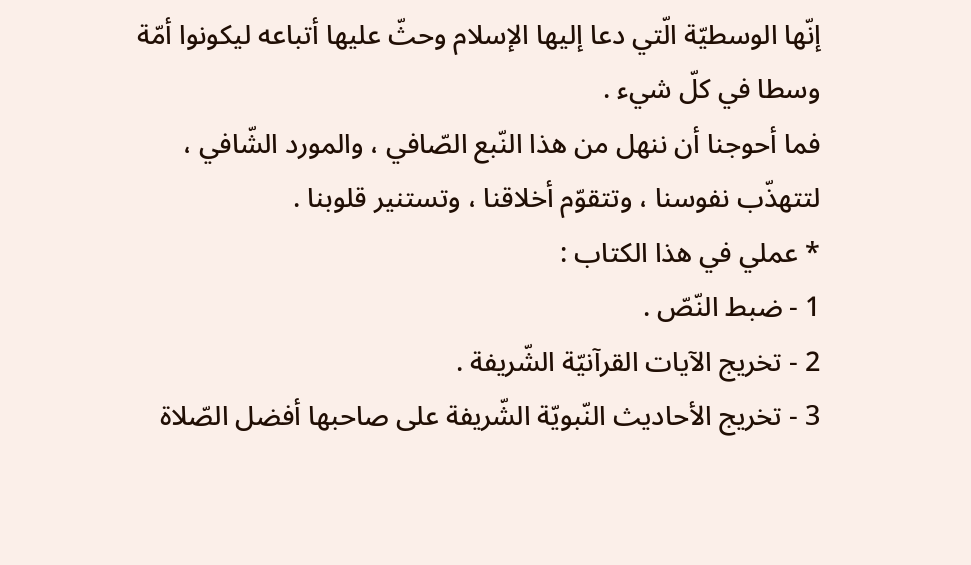إنّها الوسطيّة الّتي دعا إليها الإسلام وحثّ عليها أتباعه ليكونوا أمّة وسطا في كلّ شيء .
فما أحوجنا أن ننهل من هذا النّبع الصّافي ، والمورد الشّافي ، لتتهذّب نفوسنا ، وتتقوّم أخلاقنا ، وتستنير قلوبنا .
* عملي في هذا الكتاب :
1 - ضبط النّصّ .
2 - تخريج الآيات القرآنيّة الشّريفة .
3 - تخريج الأحاديث النّبويّة الشّريفة على صاحبها أفضل الصّلاة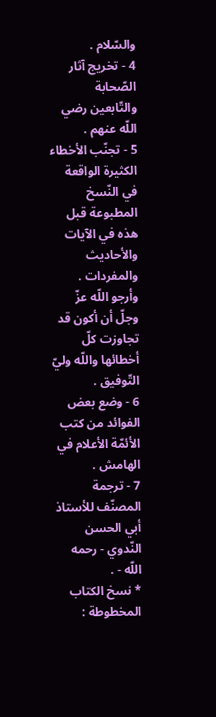والسّلام .
4 - تخريج آثار الصّحابة والتّابعين رضي اللّه عنهم .
5 - تجنّب الأخطاء الكثيرة الواقعة في النّسخ المطبوعة قبل هذه في الآيات والأحاديث والمفردات . وأرجو اللّه عزّ وجلّ أن أكون قد تجاوزت كلّ أخطائها واللّه وليّ التّوفيق .
6 - وضع بعض الفوائد من كتب الأئمّة الأعلام في الهامش .
7 - ترجمة المصنّف للأستاذ أبي الحسن النّدوي - رحمه اللّه - .
* نسخ الكتاب المخطوطة :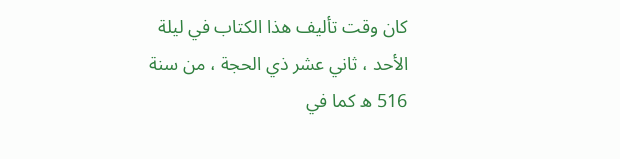كان وقت تأليف هذا الكتاب في ليلة الأحد ، ثاني عشر ذي الحجة ، من سنة 516 ه كما في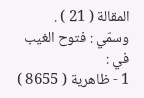المقالة ( 21 ) .
وسمّي : فتوح الغيب في :
1 - ظاهرية ( 8655 )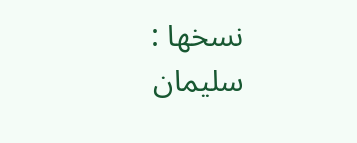نسخها : سليمان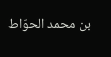بن محمد الحوّاط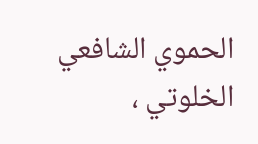الحموي الشافعي الخلوتي ،